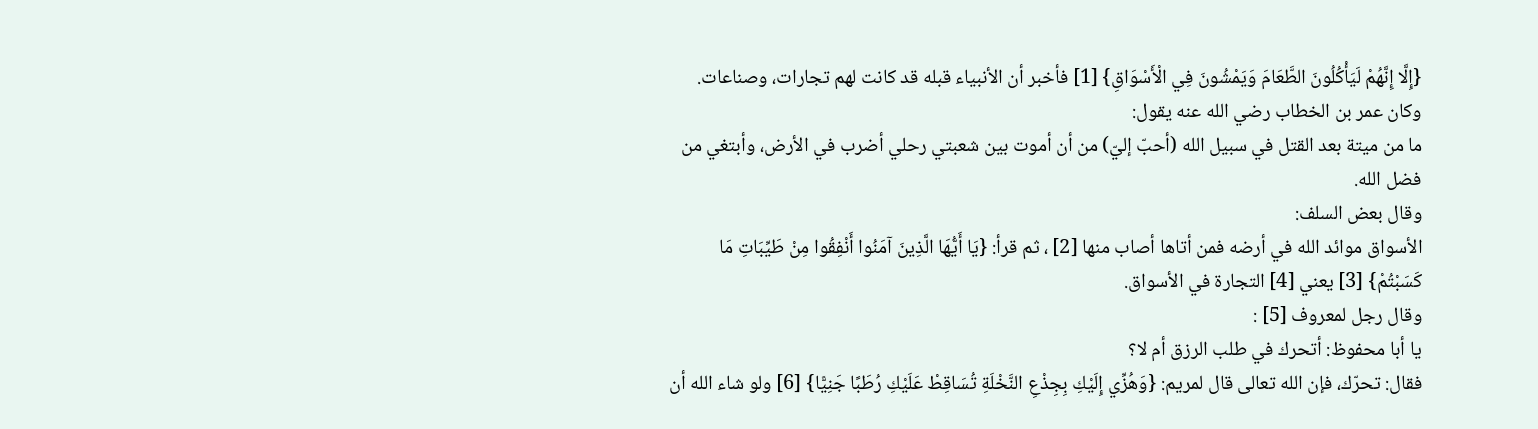{إِلَّا إِنَّهُمْ لَيَأْكُلُونَ الطَّعَامَ وَيَمْشُونَ فِي الْأَسْوَاقِ} [1] فأخبر أن الأنبياء قبله قد كانت لهم تجارات، وصناعات.
وكان عمر بن الخطاب رضي الله عنه يقول:
ما من ميتة بعد القتل في سبيل الله (أحبّ إليّ) من أن أموت بين شعبتي رحلي أضرب في الأرض، وأبتغي من فضل الله.
وقال بعض السلف:
الأسواق موائد الله في أرضه فمن أتاها أصاب منها [2] ، ثم قرأ: {يَا أَيُّهَا الَّذِينَ آمَنُوا أَنْفِقُوا مِنْ طَيِّبَاتِ مَا كَسَبْتُمْ} [3] يعني [4] التجارة في الأسواق.
وقال رجل لمعروف [5] :
يا أبا محفوظ: أتحرك في طلب الرزق أم لا؟
فقال: تحرّك، فإن الله تعالى قال لمريم: {وَهُزِّي إِلَيْكِ بِجِذْعِ النَّخْلَةِ تُسَاقِطْ عَلَيْكِ رُطَبًا جَنِيًّا} [6] ولو شاء الله أن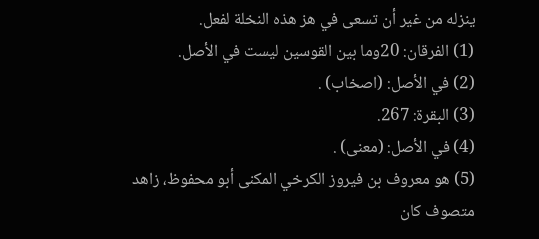ينزله من غير أن تسعى في هز هذه النخلة لفعل.
(1) الفرقان: 20وما بين القوسين ليست في الأصل.
(2) في الأصل: (اصخاب) .
(3) البقرة: 267.
(4) في الأصل: (معنى) .
(5) هو معروف بن فيروز الكرخي المكنى أبو محفوظ، زاهد متصوف كان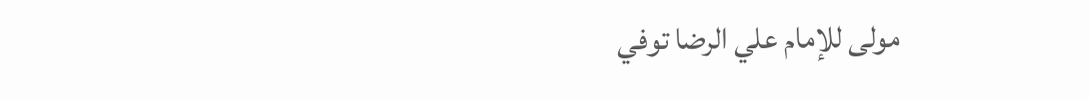مولى للإمام علي الرضا توفي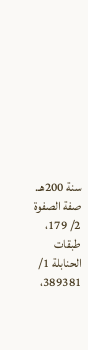سنة 200هـ. صفة الصفوة 2/ 179، طبقات الحنابلة 1/ 389381،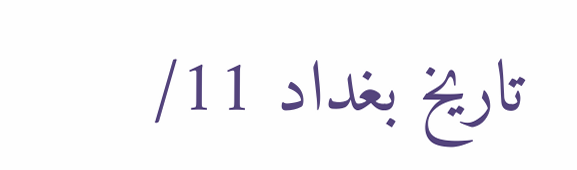تاريخ بغداد 11/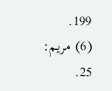199.
(6) مريم: 25.